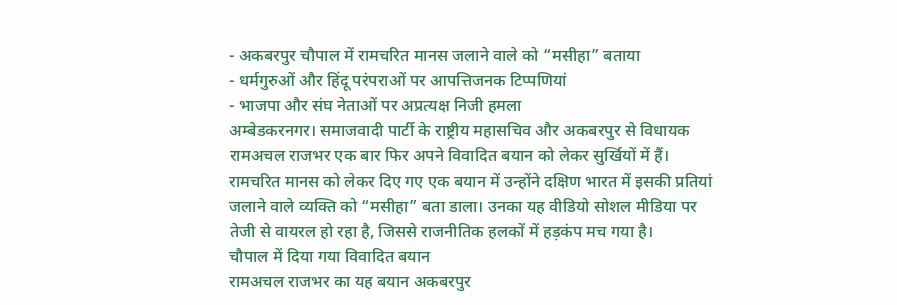- अकबरपुर चौपाल में रामचरित मानस जलाने वाले को “मसीहा” बताया
- धर्मगुरुओं और हिंदू परंपराओं पर आपत्तिजनक टिप्पणियां
- भाजपा और संघ नेताओं पर अप्रत्यक्ष निजी हमला
अम्बेडकरनगर। समाजवादी पार्टी के राष्ट्रीय महासचिव और अकबरपुर से विधायक रामअचल राजभर एक बार फिर अपने विवादित बयान को लेकर सुर्खियों में हैं। रामचरित मानस को लेकर दिए गए एक बयान में उन्होंने दक्षिण भारत में इसकी प्रतियां जलाने वाले व्यक्ति को “मसीहा” बता डाला। उनका यह वीडियो सोशल मीडिया पर तेजी से वायरल हो रहा है, जिससे राजनीतिक हलकों में हड़कंप मच गया है।
चौपाल में दिया गया विवादित बयान
रामअचल राजभर का यह बयान अकबरपुर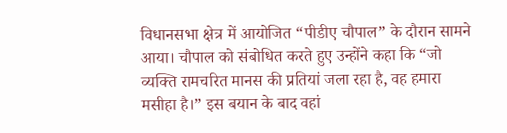विधानसभा क्षेत्र में आयोजित “पीडीए चौपाल” के दौरान सामने आया। चौपाल को संबोधित करते हुए उन्होंने कहा कि “जो व्यक्ति रामचरित मानस की प्रतियां जला रहा है, वह हमारा मसीहा है।” इस बयान के बाद वहां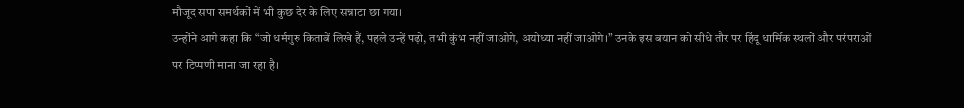मौजूद सपा समर्थकों में भी कुछ देर के लिए सन्नाटा छा गया।
उन्होंने आगे कहा कि “जो धर्मगुरु किताबें लिखे हैं, पहले उन्हें पढ़ो, तभी कुंभ नहीं जाओगे, अयोध्या नहीं जाओगे।” उनके इस बयान को सीधे तौर पर हिंदू धार्मिक स्थलों और परंपराओं पर टिप्पणी माना जा रहा है।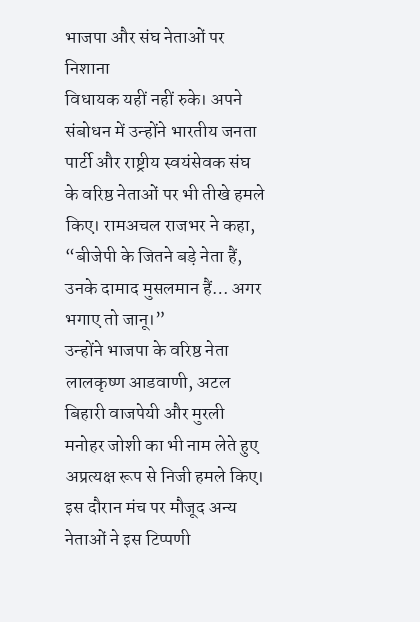भाजपा और संघ नेताओं पर निशाना
विधायक यहीं नहीं रुके। अपने संबोधन में उन्होंने भारतीय जनता पार्टी और राष्ट्रीय स्वयंसेवक संघ के वरिष्ठ नेताओं पर भी तीखे हमले किए। रामअचल राजभर ने कहा, “बीजेपी के जितने बड़े नेता हैं, उनके दामाद मुसलमान हैं… अगर भगाए तो जानू।”
उन्होंने भाजपा के वरिष्ठ नेता लालकृष्ण आडवाणी, अटल बिहारी वाजपेयी और मुरली मनोहर जोशी का भी नाम लेते हुए अप्रत्यक्ष रूप से निजी हमले किए। इस दौरान मंच पर मौजूद अन्य नेताओं ने इस टिप्पणी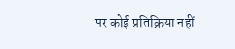पर कोई प्रतिक्रिया नहीं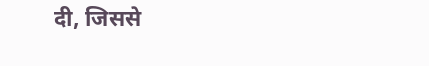दी, जिससे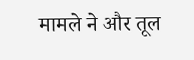मामले ने और तूल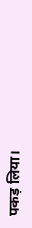पकड़ लिया।